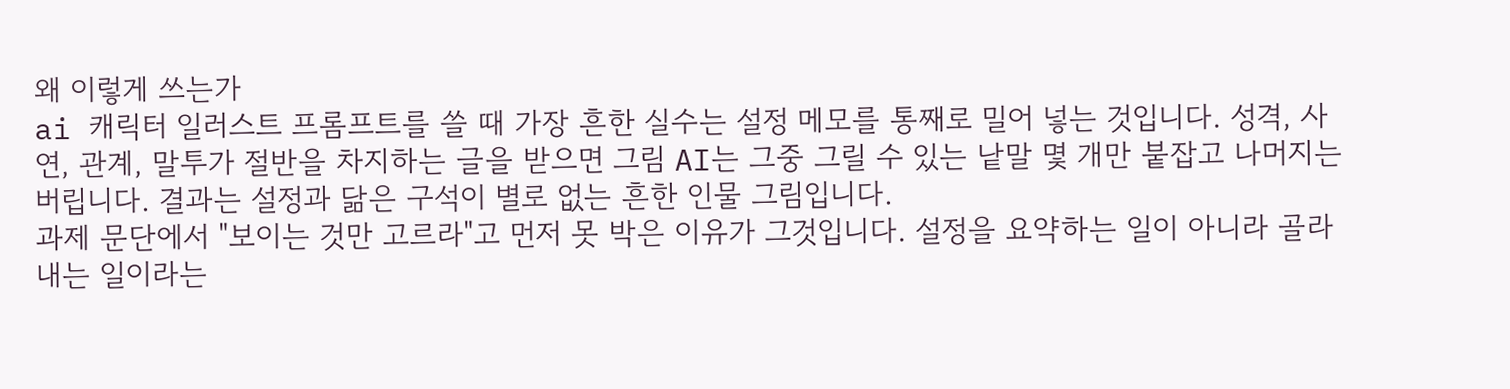왜 이렇게 쓰는가
ai 캐릭터 일러스트 프롬프트를 쓸 때 가장 흔한 실수는 설정 메모를 통째로 밀어 넣는 것입니다. 성격, 사연, 관계, 말투가 절반을 차지하는 글을 받으면 그림 AI는 그중 그릴 수 있는 낱말 몇 개만 붙잡고 나머지는 버립니다. 결과는 설정과 닮은 구석이 별로 없는 흔한 인물 그림입니다.
과제 문단에서 "보이는 것만 고르라"고 먼저 못 박은 이유가 그것입니다. 설정을 요약하는 일이 아니라 골라내는 일이라는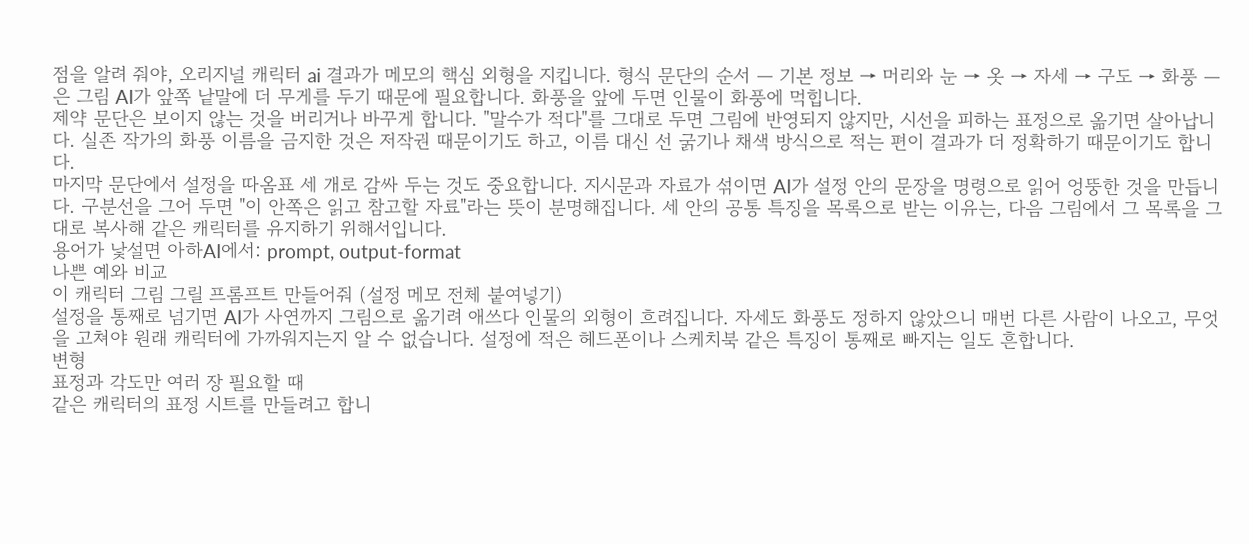점을 알려 줘야, 오리지널 캐릭터 ai 결과가 메모의 핵심 외형을 지킵니다. 형식 문단의 순서 — 기본 정보 → 머리와 눈 → 옷 → 자세 → 구도 → 화풍 — 은 그림 AI가 앞쪽 낱말에 더 무게를 두기 때문에 필요합니다. 화풍을 앞에 두면 인물이 화풍에 먹힙니다.
제약 문단은 보이지 않는 것을 버리거나 바꾸게 합니다. "말수가 적다"를 그대로 두면 그림에 반영되지 않지만, 시선을 피하는 표정으로 옮기면 살아납니다. 실존 작가의 화풍 이름을 금지한 것은 저작권 때문이기도 하고, 이름 대신 선 굵기나 채색 방식으로 적는 편이 결과가 더 정확하기 때문이기도 합니다.
마지막 문단에서 설정을 따옴표 세 개로 감싸 두는 것도 중요합니다. 지시문과 자료가 섞이면 AI가 설정 안의 문장을 명령으로 읽어 엉뚱한 것을 만듭니다. 구분선을 그어 두면 "이 안쪽은 읽고 참고할 자료"라는 뜻이 분명해집니다. 세 안의 공통 특징을 목록으로 받는 이유는, 다음 그림에서 그 목록을 그대로 복사해 같은 캐릭터를 유지하기 위해서입니다.
용어가 낯설면 아하AI에서: prompt, output-format
나쁜 예와 비교
이 캐릭터 그림 그릴 프롬프트 만들어줘 (설정 메모 전체 붙여넣기)
설정을 통째로 넘기면 AI가 사연까지 그림으로 옮기려 애쓰다 인물의 외형이 흐려집니다. 자세도 화풍도 정하지 않았으니 매번 다른 사람이 나오고, 무엇을 고쳐야 원래 캐릭터에 가까워지는지 알 수 없습니다. 설정에 적은 헤드폰이나 스케치북 같은 특징이 통째로 빠지는 일도 흔합니다.
변형
표정과 각도만 여러 장 필요할 때
같은 캐릭터의 표정 시트를 만들려고 합니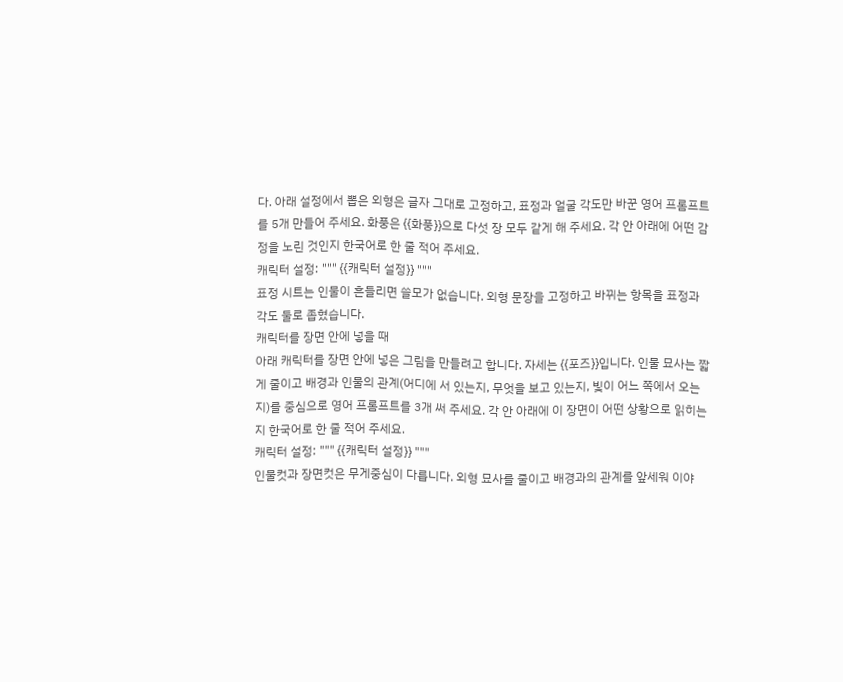다. 아래 설정에서 뽑은 외형은 글자 그대로 고정하고, 표정과 얼굴 각도만 바꾼 영어 프롬프트를 5개 만들어 주세요. 화풍은 {{화풍}}으로 다섯 장 모두 같게 해 주세요. 각 안 아래에 어떤 감정을 노린 것인지 한국어로 한 줄 적어 주세요.
캐릭터 설정: """ {{캐릭터 설정}} """
표정 시트는 인물이 흔들리면 쓸모가 없습니다. 외형 문장을 고정하고 바뀌는 항목을 표정과 각도 둘로 좁혔습니다.
캐릭터를 장면 안에 넣을 때
아래 캐릭터를 장면 안에 넣은 그림을 만들려고 합니다. 자세는 {{포즈}}입니다. 인물 묘사는 짧게 줄이고 배경과 인물의 관계(어디에 서 있는지, 무엇을 보고 있는지, 빛이 어느 쪽에서 오는지)를 중심으로 영어 프롬프트를 3개 써 주세요. 각 안 아래에 이 장면이 어떤 상황으로 읽히는지 한국어로 한 줄 적어 주세요.
캐릭터 설정: """ {{캐릭터 설정}} """
인물컷과 장면컷은 무게중심이 다릅니다. 외형 묘사를 줄이고 배경과의 관계를 앞세워 이야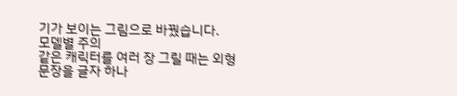기가 보이는 그림으로 바꿨습니다.
모델별 주의
같은 캐릭터를 여러 장 그릴 때는 외형 문장을 글자 하나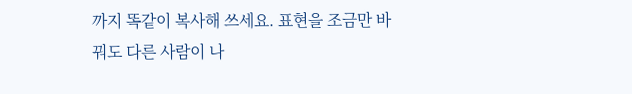까지 똑같이 복사해 쓰세요. 표현을 조금만 바꿔도 다른 사람이 나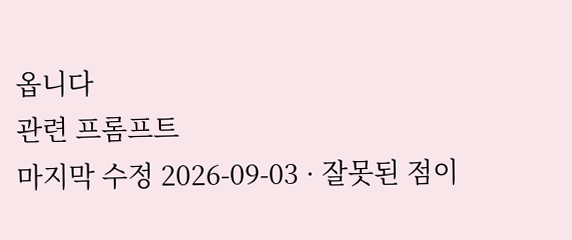옵니다
관련 프롬프트
마지막 수정 2026-09-03 · 잘못된 점이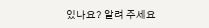있나요? 알려 주세요